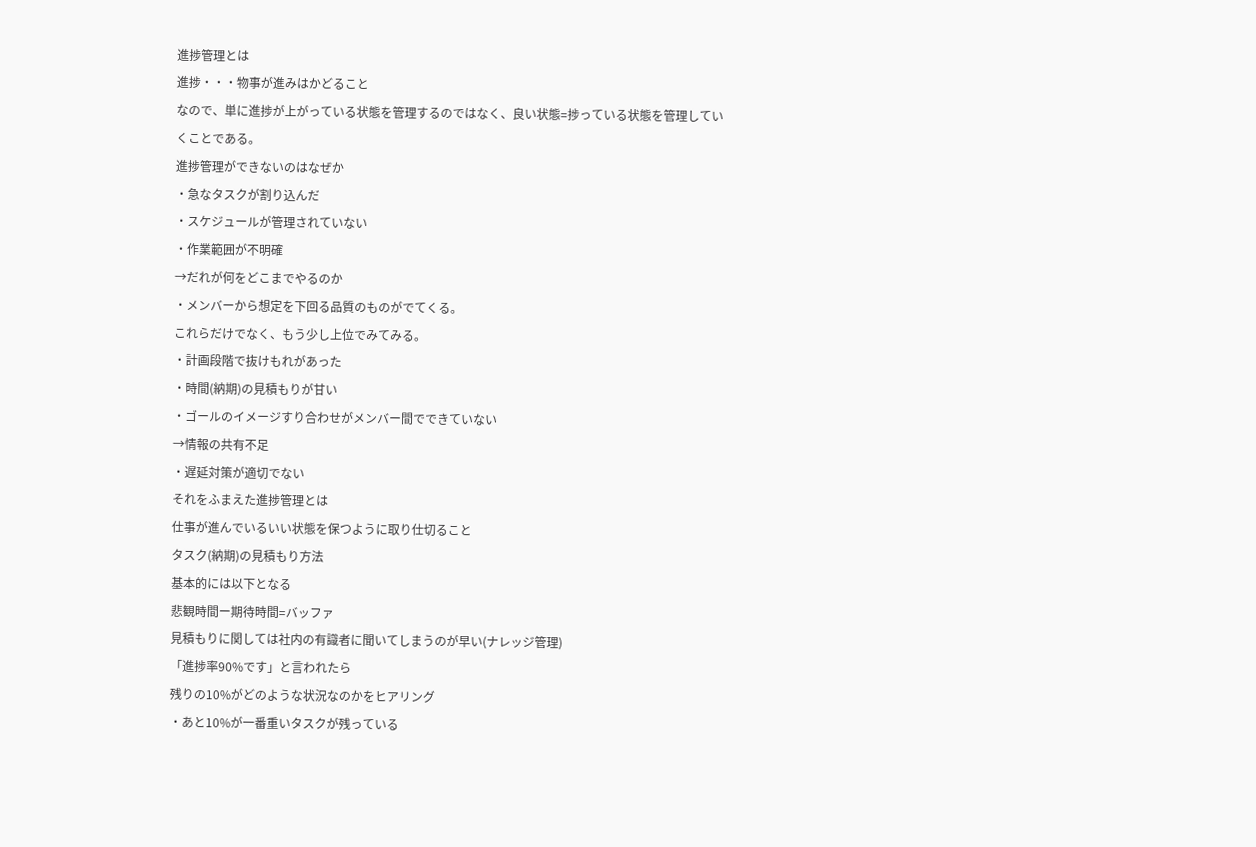進捗管理とは
進捗・・・物事が進みはかどること
なので、単に進捗が上がっている状態を管理するのではなく、良い状態=捗っている状態を管理していくことである。
進捗管理ができないのはなぜか
・急なタスクが割り込んだ
・スケジュールが管理されていない
・作業範囲が不明確
→だれが何をどこまでやるのか
・メンバーから想定を下回る品質のものがでてくる。
これらだけでなく、もう少し上位でみてみる。
・計画段階で抜けもれがあった
・時間(納期)の見積もりが甘い
・ゴールのイメージすり合わせがメンバー間でできていない
→情報の共有不足
・遅延対策が適切でない
それをふまえた進捗管理とは
仕事が進んでいるいい状態を保つように取り仕切ること
タスク(納期)の見積もり方法
基本的には以下となる
悲観時間ー期待時間=バッファ
見積もりに関しては社内の有識者に聞いてしまうのが早い(ナレッジ管理)
「進捗率90%です」と言われたら
残りの10%がどのような状況なのかをヒアリング
・あと10%が一番重いタスクが残っている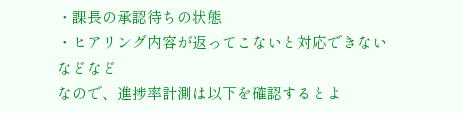・課長の承認待ちの状態
・ヒアリング内容が返ってこないと対応できない
などなど
なので、進捗率計測は以下を確認するとよ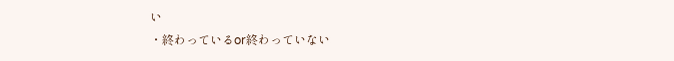い
・終わっているor終わっていない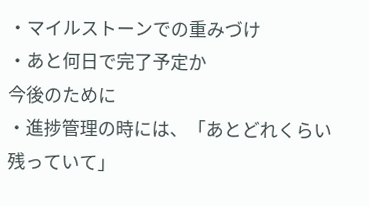・マイルストーンでの重みづけ
・あと何日で完了予定か
今後のために
・進捗管理の時には、「あとどれくらい残っていて」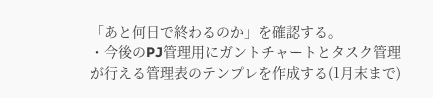「あと何日で終わるのか」を確認する。
・今後のPJ管理用にガントチャートとタスク管理が行える管理表のテンプレを作成する(1月末まで)